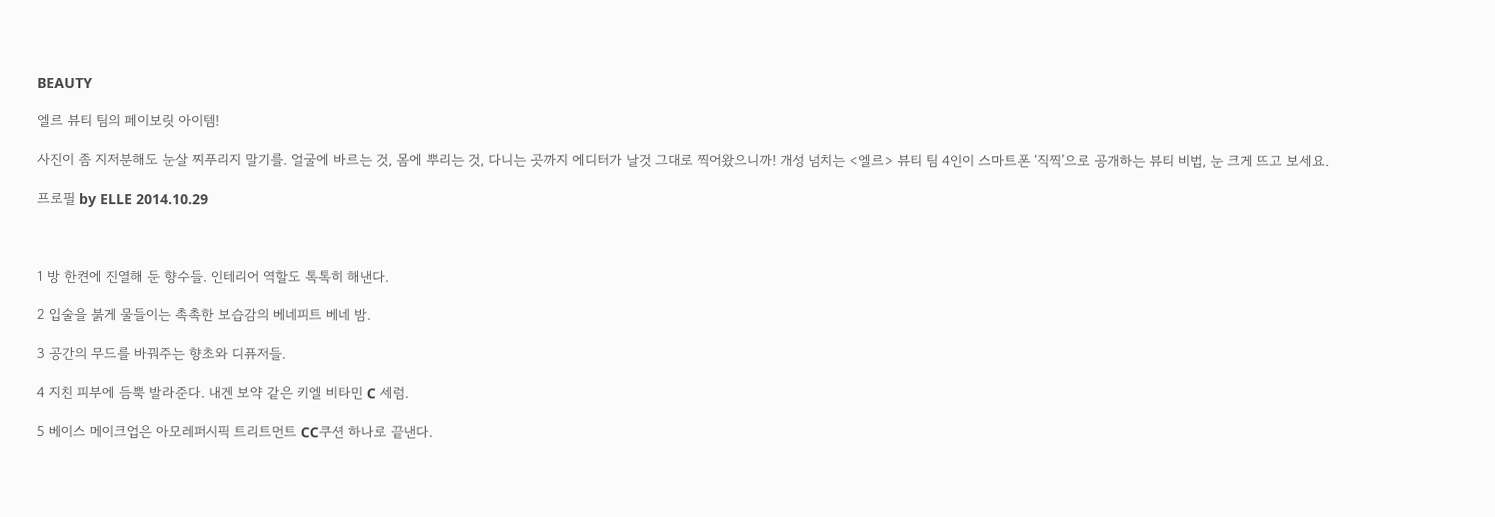BEAUTY

엘르 뷰티 팀의 페이보릿 아이템!

사진이 좀 지저분해도 눈살 찌푸리지 말기를. 얼굴에 바르는 것, 몸에 뿌리는 것, 다니는 곳까지 에디터가 날것 그대로 찍어왔으니까! 개성 넘치는 <엘르> 뷰티 팀 4인이 스마트폰 ‘직찍’으로 공개하는 뷰티 비법, 눈 크게 뜨고 보세요.

프로필 by ELLE 2014.10.29



1 방 한켠에 진열해 둔 향수들. 인테리어 역할도 톡톡히 해낸다.

2 입술을 붉게 물들이는 촉촉한 보습감의 베네피트 베네 밤.

3 공간의 무드를 바꿔주는 향초와 디퓨저들.

4 지친 피부에 듬뿍 발라준다. 내겐 보약 같은 키엘 비타민 C 세럼.

5 베이스 메이크업은 아모레퍼시픽 트리트먼트 CC쿠션 하나로 끝낸다.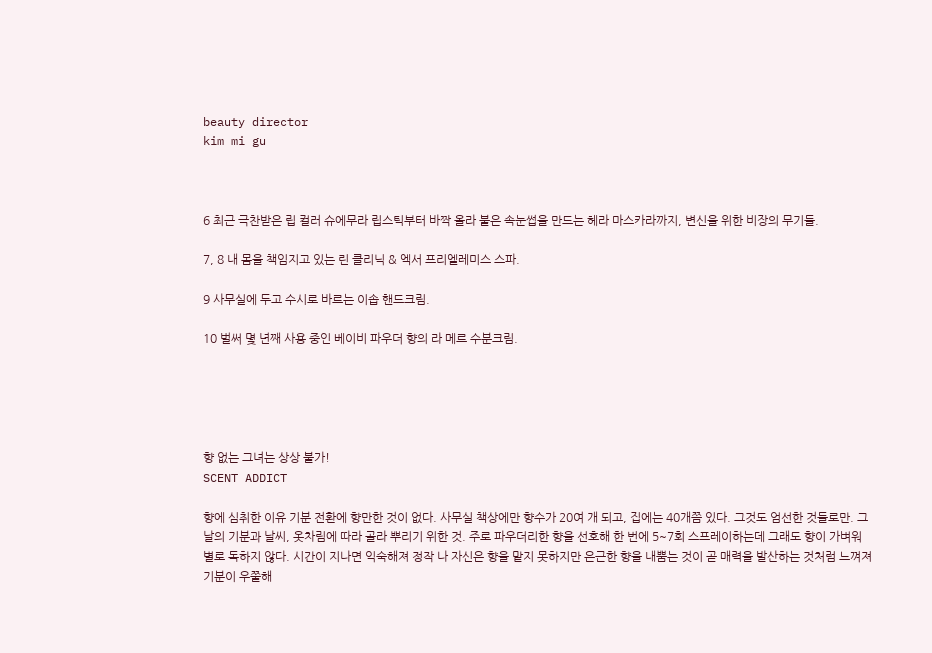beauty director
kim mi gu



6 최근 극찬받은 립 컬러 슈에무라 립스틱부터 바짝 올라 붙은 속눈썹을 만드는 헤라 마스카라까지, 변신을 위한 비장의 무기들.

7, 8 내 몸을 책임지고 있는 린 클리닉 & 엑서 프리엘레미스 스파.

9 사무실에 두고 수시로 바르는 이솝 핸드크림.

10 벌써 몇 년째 사용 중인 베이비 파우더 향의 라 메르 수분크림.





향 없는 그녀는 상상 불가!
SCENT ADDICT

향에 심취한 이유 기분 전환에 향만한 것이 없다. 사무실 책상에만 향수가 20여 개 되고, 집에는 40개쯤 있다. 그것도 엄선한 것들로만. 그날의 기분과 날씨, 옷차림에 따라 골라 뿌리기 위한 것. 주로 파우더리한 향을 선호해 한 번에 5~7회 스프레이하는데 그래도 향이 가벼워 별로 독하지 않다. 시간이 지나면 익숙해져 정작 나 자신은 향을 맡지 못하지만 은근한 향을 내뿜는 것이 곧 매력을 발산하는 것처럼 느껴져 기분이 우쭐해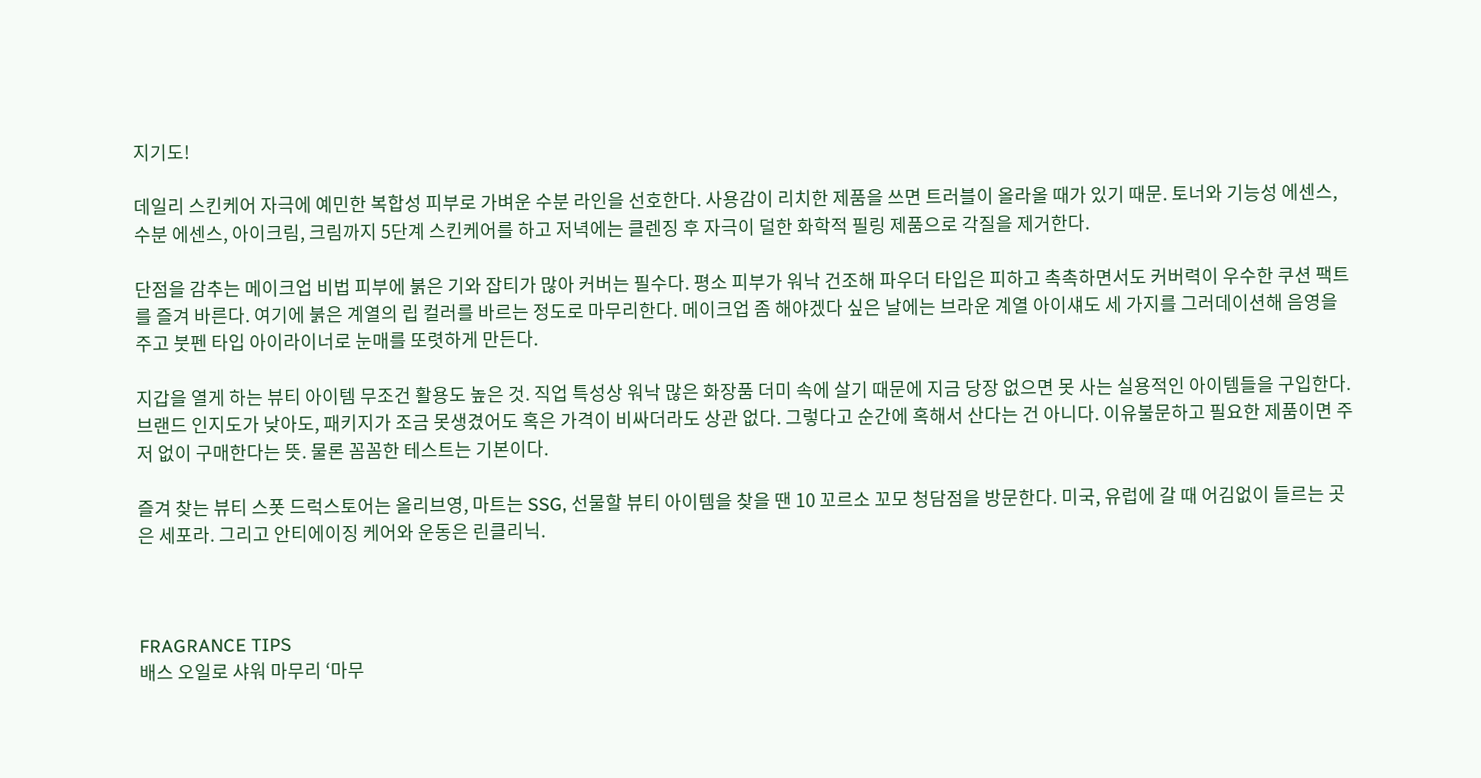지기도!

데일리 스킨케어 자극에 예민한 복합성 피부로 가벼운 수분 라인을 선호한다. 사용감이 리치한 제품을 쓰면 트러블이 올라올 때가 있기 때문. 토너와 기능성 에센스, 수분 에센스, 아이크림, 크림까지 5단계 스킨케어를 하고 저녁에는 클렌징 후 자극이 덜한 화학적 필링 제품으로 각질을 제거한다.

단점을 감추는 메이크업 비법 피부에 붉은 기와 잡티가 많아 커버는 필수다. 평소 피부가 워낙 건조해 파우더 타입은 피하고 촉촉하면서도 커버력이 우수한 쿠션 팩트를 즐겨 바른다. 여기에 붉은 계열의 립 컬러를 바르는 정도로 마무리한다. 메이크업 좀 해야겠다 싶은 날에는 브라운 계열 아이섀도 세 가지를 그러데이션해 음영을 주고 붓펜 타입 아이라이너로 눈매를 또렷하게 만든다.

지갑을 열게 하는 뷰티 아이템 무조건 활용도 높은 것. 직업 특성상 워낙 많은 화장품 더미 속에 살기 때문에 지금 당장 없으면 못 사는 실용적인 아이템들을 구입한다. 브랜드 인지도가 낮아도, 패키지가 조금 못생겼어도 혹은 가격이 비싸더라도 상관 없다. 그렇다고 순간에 혹해서 산다는 건 아니다. 이유불문하고 필요한 제품이면 주저 없이 구매한다는 뜻. 물론 꼼꼼한 테스트는 기본이다.

즐겨 찾는 뷰티 스폿 드럭스토어는 올리브영, 마트는 SSG, 선물할 뷰티 아이템을 찾을 땐 10 꼬르소 꼬모 청담점을 방문한다. 미국, 유럽에 갈 때 어김없이 들르는 곳은 세포라. 그리고 안티에이징 케어와 운동은 린클리닉.



FRAGRANCE TIPS
배스 오일로 샤워 마무리 ‘마무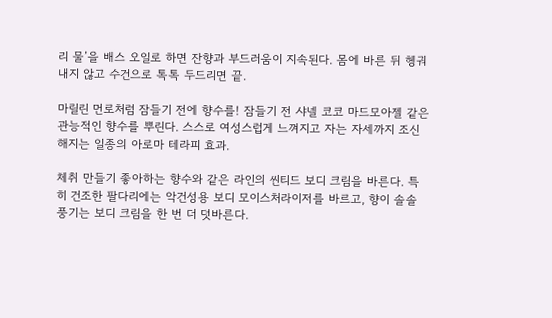리 물’을 배스 오일로 하면 잔향과 부드러움이 지속된다. 몸에 바른 뒤 헹궈내지 않고 수건으로 톡톡 두드리면 끝.

마릴린 먼로처럼 잠들기 전에 향수를! 잠들기 전 샤넬 코코 마드모아젤 같은 관능적인 향수를 뿌린다. 스스로 여성스럽게 느껴지고 자는 자세까지 조신해지는 일종의 아로마 테라피 효과.

체취 만들기 좋아하는 향수와 같은 라인의 씬티드 보디 크림을 바른다. 특히 건조한 팔다리에는 악건성용 보디 모이스처라이저를 바르고, 향이 솔솔 풍기는 보디 크림을 한 번 더 덧바른다.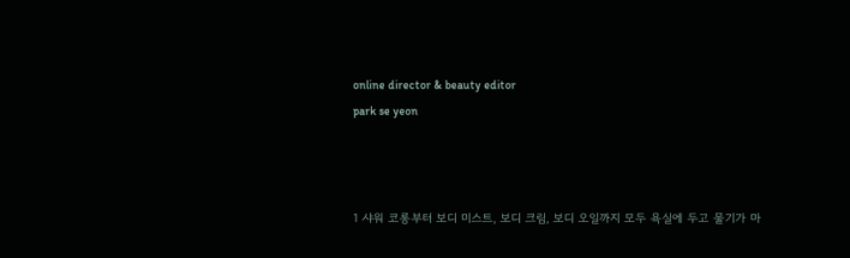online director & beauty editor
park se yeon



1 샤워 코롱부터 보디 미스트, 보디 크림, 보디 오일까지 모두 욕실에 두고 물기가 마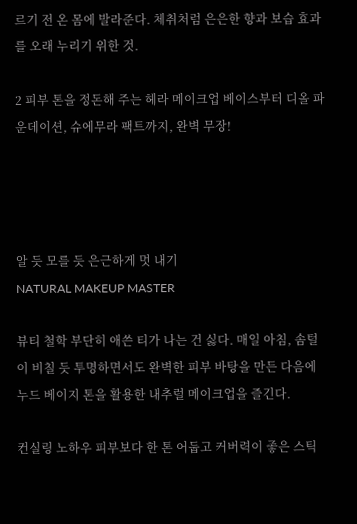르기 전 온 몸에 발라준다. 체취처럼 은은한 향과 보습 효과를 오래 누리기 위한 것.

2 피부 톤을 정돈해 주는 헤라 메이크업 베이스부터 디올 파운데이션, 슈에무라 팩트까지, 완벽 무장!




알 듯 모를 듯 은근하게 멋 내기
NATURAL MAKEUP MASTER

뷰티 철학 부단히 애쓴 티가 나는 건 싫다. 매일 아침, 솜털이 비칠 듯 투명하면서도 완벽한 피부 바탕을 만든 다음에 누드 베이지 톤을 활용한 내추럴 메이크업을 즐긴다.

컨실링 노하우 피부보다 한 톤 어둡고 커버력이 좋은 스틱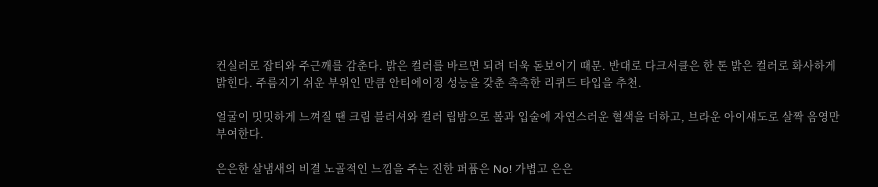컨실러로 잡티와 주근깨를 감춘다. 밝은 컬러를 바르면 되려 더욱 돋보이기 때문. 반대로 다크서클은 한 톤 밝은 컬러로 화사하게 밝힌다. 주름지기 쉬운 부위인 만큼 안티에이징 성능을 갖춘 촉촉한 리퀴드 타입을 추천.

얼굴이 밋밋하게 느껴질 땐 크림 블러셔와 컬러 립밤으로 볼과 입술에 자연스러운 혈색을 더하고, 브라운 아이섀도로 살짝 음영만 부여한다.

은은한 살냄새의 비결 노골적인 느낌을 주는 진한 퍼퓸은 No! 가볍고 은은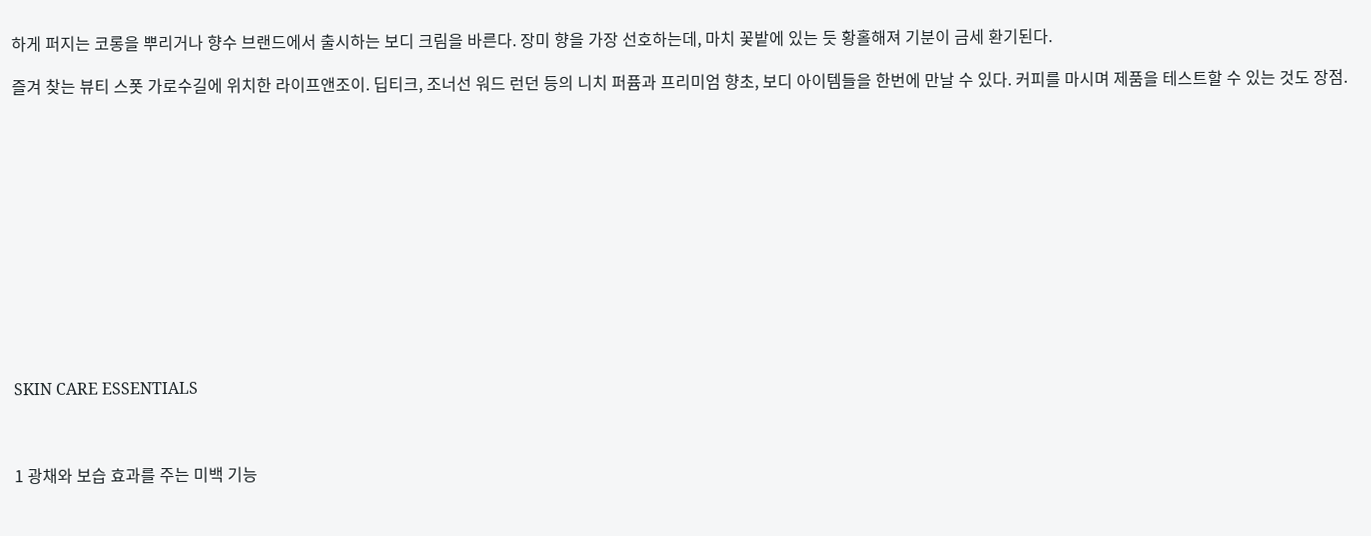하게 퍼지는 코롱을 뿌리거나 향수 브랜드에서 출시하는 보디 크림을 바른다. 장미 향을 가장 선호하는데, 마치 꽃밭에 있는 듯 황홀해져 기분이 금세 환기된다.

즐겨 찾는 뷰티 스폿 가로수길에 위치한 라이프앤조이. 딥티크, 조너선 워드 런던 등의 니치 퍼퓸과 프리미엄 향초, 보디 아이템들을 한번에 만날 수 있다. 커피를 마시며 제품을 테스트할 수 있는 것도 장점.













SKIN CARE ESSENTIALS



1 광채와 보습 효과를 주는 미백 기능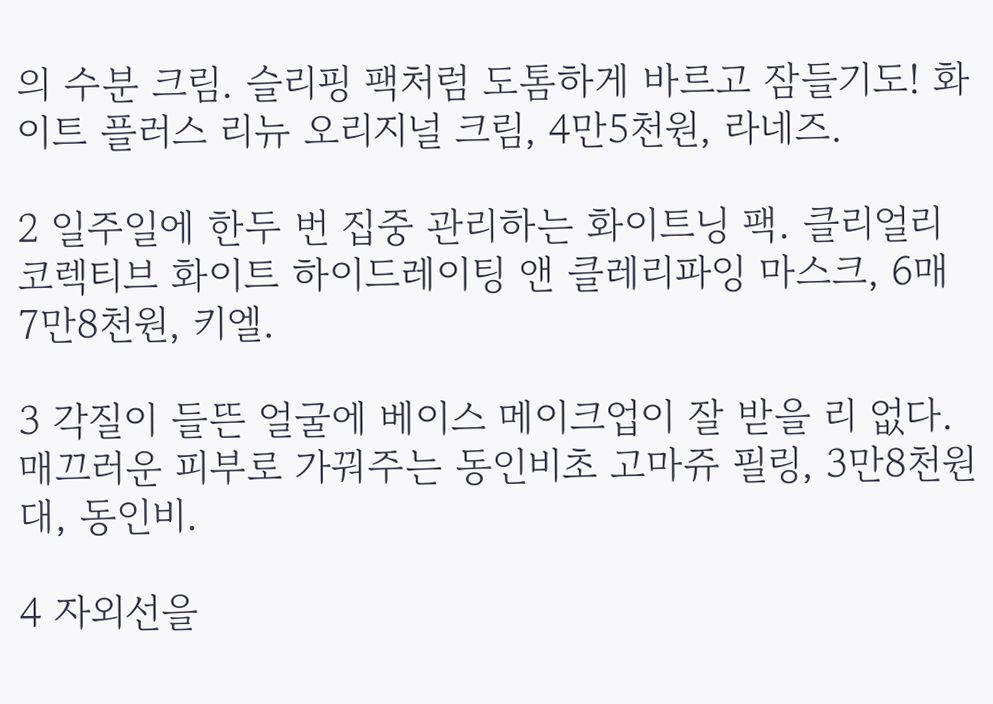의 수분 크림. 슬리핑 팩처럼 도톰하게 바르고 잠들기도! 화이트 플러스 리뉴 오리지널 크림, 4만5천원, 라네즈.

2 일주일에 한두 번 집중 관리하는 화이트닝 팩. 클리얼리 코렉티브 화이트 하이드레이팅 앤 클레리파잉 마스크, 6매 7만8천원, 키엘.

3 각질이 들뜬 얼굴에 베이스 메이크업이 잘 받을 리 없다. 매끄러운 피부로 가꿔주는 동인비초 고마쥬 필링, 3만8천원대, 동인비.

4 자외선을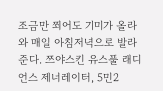조금만 쬐어도 기미가 올라와 매일 아침저녁으로 발라준다. 쯔야스킨 유스풀 래디언스 제너레이터, 5민2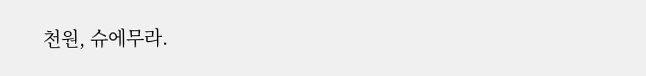천원, 슈에무라.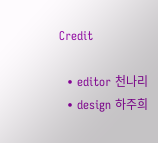Credit

  • editor 천나리
  • design 하주희